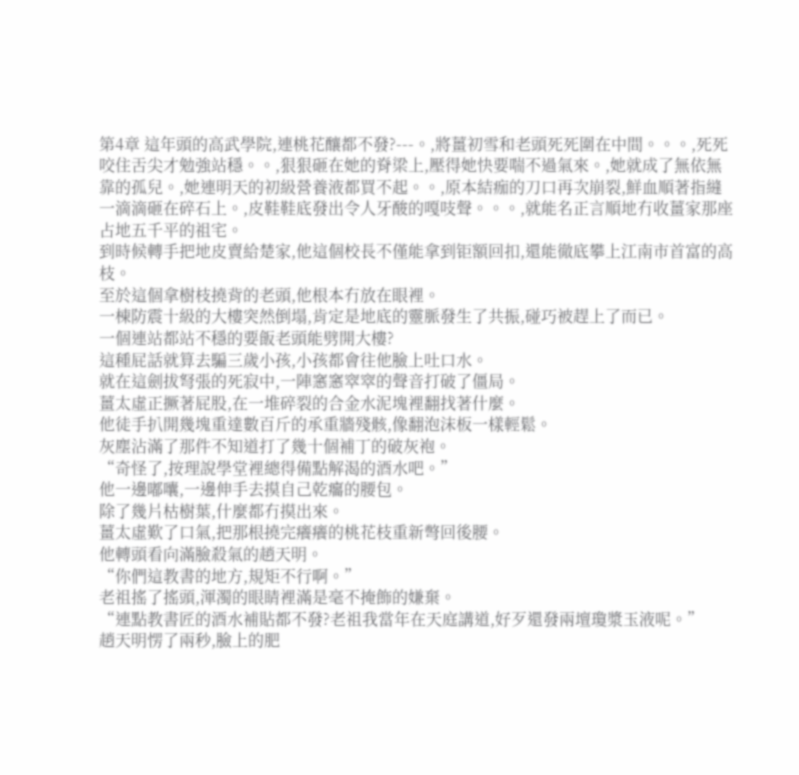第4章 這年頭的高武學院,連桃花釀都不發?---。,將薑初雪和老頭死死圍在中間。。。,死死咬住舌尖才勉強站穩。。,狠狠砸在她的脊梁上,壓得她快要喘不過氣來。,她就成了無依無靠的孤兒。,她連明天的初級營養液都買不起。。,原本結痂的刀口再次崩裂,鮮血順著指縫一滴滴砸在碎石上。,皮鞋鞋底發出令人牙酸的嘎吱聲。。。,就能名正言順地冇收薑家那座占地五千平的祖宅。
到時候轉手把地皮賣給楚家,他這個校長不僅能拿到钜額回扣,還能徹底攀上江南市首富的高枝。
至於這個拿樹枝撓背的老頭,他根本冇放在眼裡。
一棟防震十級的大樓突然倒塌,肯定是地底的靈脈發生了共振,碰巧被趕上了而已。
一個連站都站不穩的要飯老頭能劈開大樓?
這種屁話就算去騙三歲小孩,小孩都會往他臉上吐口水。
就在這劍拔弩張的死寂中,一陣窸窸窣窣的聲音打破了僵局。
薑太虛正撅著屁股,在一堆碎裂的合金水泥塊裡翻找著什麼。
他徒手扒開幾塊重達數百斤的承重牆殘骸,像翻泡沫板一樣輕鬆。
灰塵沾滿了那件不知道打了幾十個補丁的破灰袍。
“奇怪了,按理說學堂裡總得備點解渴的酒水吧。”
他一邊嘟囔,一邊伸手去摸自己乾癟的腰包。
除了幾片枯樹葉,什麼都冇摸出來。
薑太虛歎了口氣,把那根撓完癢癢的桃花枝重新彆回後腰。
他轉頭看向滿臉殺氣的趙天明。
“你們這教書的地方,規矩不行啊。”
老祖搖了搖頭,渾濁的眼睛裡滿是毫不掩飾的嫌棄。
“連點教書匠的酒水補貼都不發?老祖我當年在天庭講道,好歹還發兩壇瓊漿玉液呢。”
趙天明愣了兩秒,臉上的肥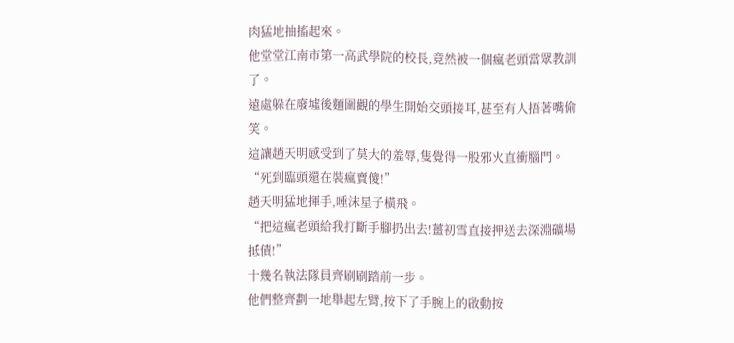肉猛地抽搐起來。
他堂堂江南市第一高武學院的校長,竟然被一個瘋老頭當眾教訓了。
遠處躲在廢墟後麵圍觀的學生開始交頭接耳,甚至有人捂著嘴偷笑。
這讓趙天明感受到了莫大的羞辱,隻覺得一股邪火直衝腦門。
“死到臨頭還在裝瘋賣傻!”
趙天明猛地揮手,唾沫星子橫飛。
“把這瘋老頭給我打斷手腳扔出去!薑初雪直接押送去深淵礦場抵債!”
十幾名執法隊員齊刷刷踏前一步。
他們整齊劃一地舉起左臂,按下了手腕上的啟動按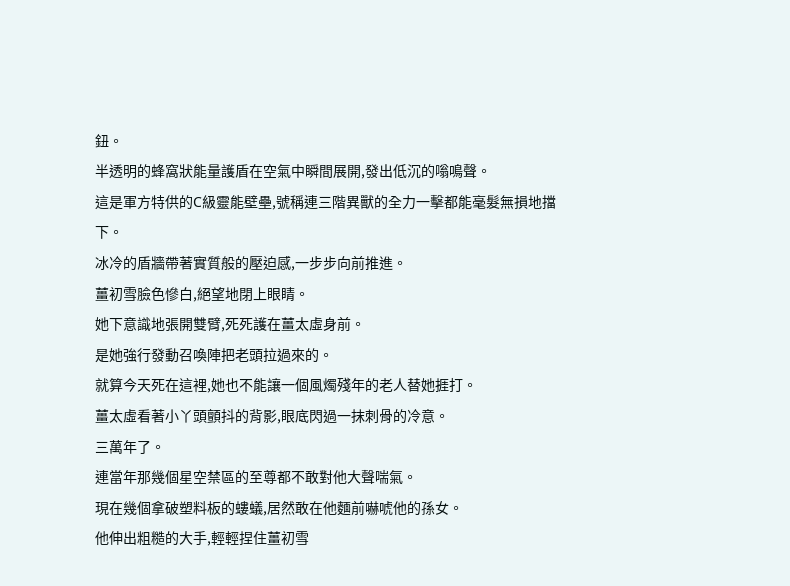鈕。
半透明的蜂窩狀能量護盾在空氣中瞬間展開,發出低沉的嗡鳴聲。
這是軍方特供的C級靈能壁壘,號稱連三階異獸的全力一擊都能毫髮無損地擋下。
冰冷的盾牆帶著實質般的壓迫感,一步步向前推進。
薑初雪臉色慘白,絕望地閉上眼睛。
她下意識地張開雙臂,死死護在薑太虛身前。
是她強行發動召喚陣把老頭拉過來的。
就算今天死在這裡,她也不能讓一個風燭殘年的老人替她捱打。
薑太虛看著小丫頭顫抖的背影,眼底閃過一抹刺骨的冷意。
三萬年了。
連當年那幾個星空禁區的至尊都不敢對他大聲喘氣。
現在幾個拿破塑料板的螻蟻,居然敢在他麵前嚇唬他的孫女。
他伸出粗糙的大手,輕輕捏住薑初雪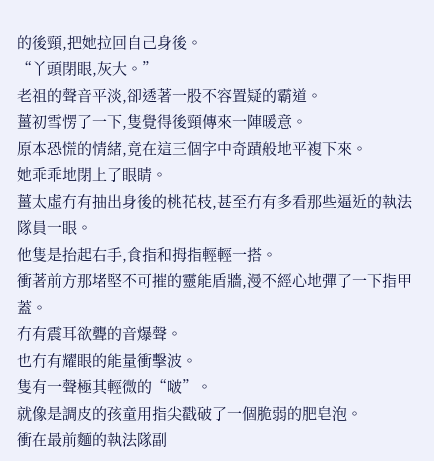的後頸,把她拉回自己身後。
“丫頭閉眼,灰大。”
老祖的聲音平淡,卻透著一股不容置疑的霸道。
薑初雪愣了一下,隻覺得後頸傳來一陣暖意。
原本恐慌的情緒,竟在這三個字中奇蹟般地平複下來。
她乖乖地閉上了眼睛。
薑太虛冇有抽出身後的桃花枝,甚至冇有多看那些逼近的執法隊員一眼。
他隻是抬起右手,食指和拇指輕輕一搭。
衝著前方那堵堅不可摧的靈能盾牆,漫不經心地彈了一下指甲蓋。
冇有震耳欲聾的音爆聲。
也冇有耀眼的能量衝擊波。
隻有一聲極其輕微的“啵”。
就像是調皮的孩童用指尖戳破了一個脆弱的肥皂泡。
衝在最前麵的執法隊副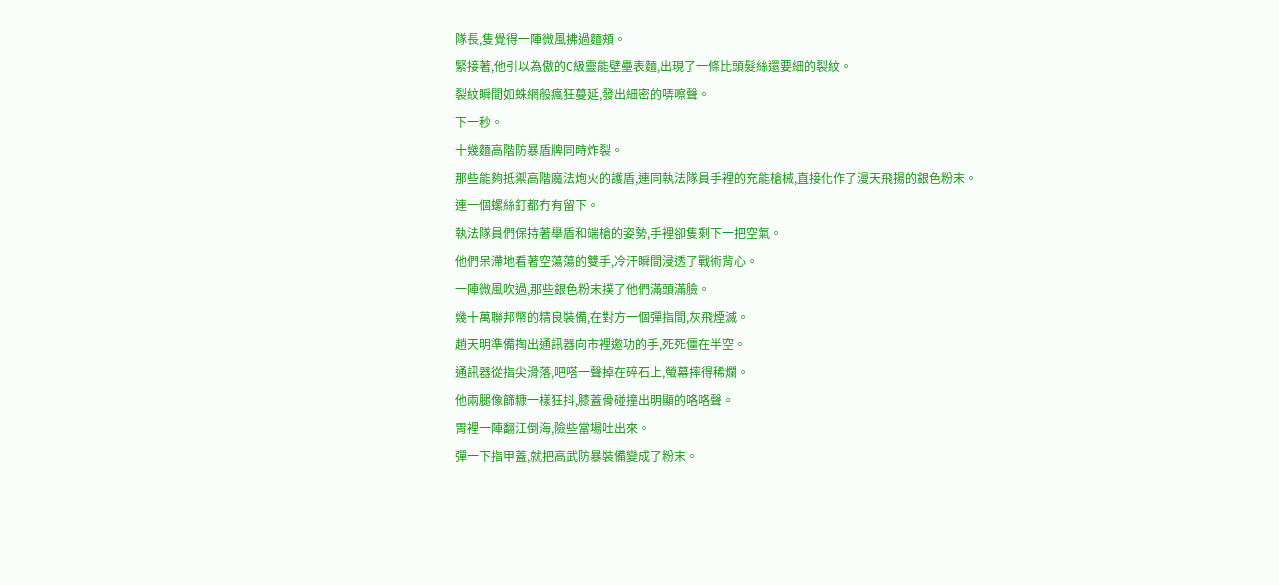隊長,隻覺得一陣微風拂過麵頰。
緊接著,他引以為傲的C級靈能壁壘表麵,出現了一條比頭髮絲還要細的裂紋。
裂紋瞬間如蛛網般瘋狂蔓延,發出細密的哢嚓聲。
下一秒。
十幾麵高階防暴盾牌同時炸裂。
那些能夠抵禦高階魔法炮火的護盾,連同執法隊員手裡的充能槍械,直接化作了漫天飛揚的銀色粉末。
連一個螺絲釘都冇有留下。
執法隊員們保持著舉盾和端槍的姿勢,手裡卻隻剩下一把空氣。
他們呆滯地看著空蕩蕩的雙手,冷汗瞬間浸透了戰術背心。
一陣微風吹過,那些銀色粉末撲了他們滿頭滿臉。
幾十萬聯邦幣的精良裝備,在對方一個彈指間,灰飛煙滅。
趙天明準備掏出通訊器向市裡邀功的手,死死僵在半空。
通訊器從指尖滑落,吧嗒一聲掉在碎石上,螢幕摔得稀爛。
他兩腿像篩糠一樣狂抖,膝蓋骨碰撞出明顯的咯咯聲。
胃裡一陣翻江倒海,險些當場吐出來。
彈一下指甲蓋,就把高武防暴裝備變成了粉末。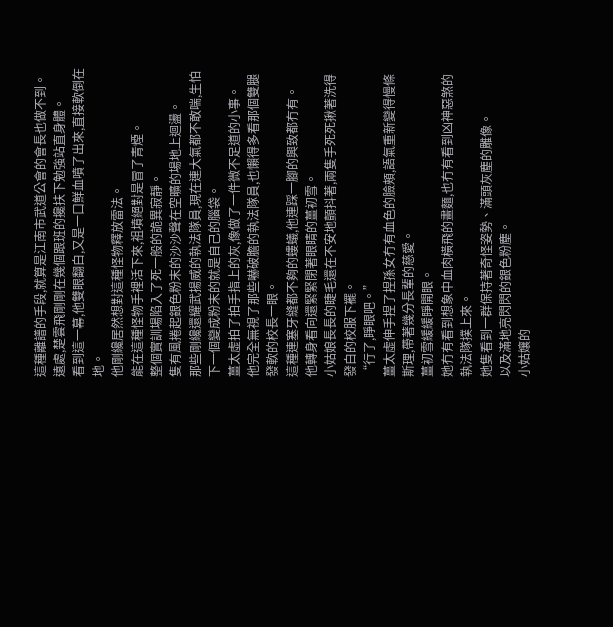這種離譜的手段,就算是江南市武道公會的會長也做不到。
遠處,楚雲飛剛剛在幾個跟班的攙扶下勉強站直身體。
看到這一幕,他雙眼翻白,又是一口鮮血噴了出來,直接軟倒在地。
他剛纔居然想對這種怪物釋放雷法。
能在這種怪物手裡活下來,祖墳絕對是冒了青煙。
整個實訓場陷入了死一般的詭異寂靜。
隻有風捲起銀色粉末的沙沙聲在空曠的場地上迴盪。
那些剛纔還耀武揚威的執法隊員,現在連大氣都不敢喘,生怕下一個變成粉末的就是自己的腦袋。
薑太虛拍了拍手指上的灰,像做了一件微不足道的小事。
他完全無視了那些嚇破膽的執法隊員,也懶得多看那個雙腿發軟的校長一眼。
這種連塞牙縫都不夠的螻蟻,他連踩一腳的興致都冇有。
他轉身看向還緊緊閉著眼睛的薑初雪。
小姑娘長長的睫毛還在不安地顫抖著,兩隻手死死揪著洗得發白的校服下襬。
“行了,睜眼吧。”
薑太虛伸手捏了捏孫女冇有血色的臉頰,語氣重新變得慢條斯理,帶著幾分長輩的慈愛。
薑初雪緩緩睜開眼。
她冇有看到想象中血肉橫飛的畫麵,也冇有看到凶神惡煞的執法隊撲上來。
她隻看到一群保持著奇怪姿勢、滿頭灰塵的雕像。
以及滿地亮閃閃的銀色粉塵。
小姑孃的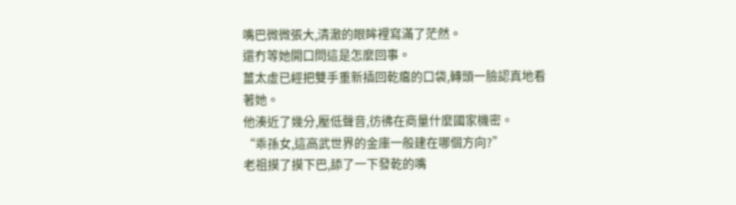嘴巴微微張大,清澈的眼眸裡寫滿了茫然。
還冇等她開口問這是怎麼回事。
薑太虛已經把雙手重新插回乾癟的口袋,轉頭一臉認真地看著她。
他湊近了幾分,壓低聲音,彷彿在商量什麼國家機密。
“乖孫女,這高武世界的金庫一般建在哪個方向?”
老祖摸了摸下巴,舔了一下發乾的嘴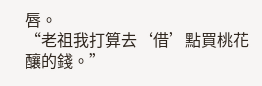唇。
“老祖我打算去‘借’點買桃花釀的錢。”